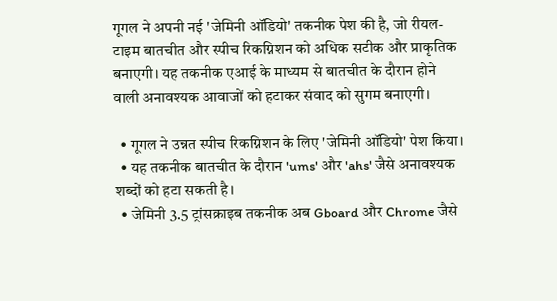गूगल ने अपनी नई 'जेमिनी ऑडियो' तकनीक पेश की है, जो रीयल-टाइम बातचीत और स्पीच रिकग्निशन को अधिक सटीक और प्राकृतिक बनाएगी। यह तकनीक एआई के माध्यम से बातचीत के दौरान होने वाली अनावश्यक आवाजों को हटाकर संवाद को सुगम बनाएगी।

  • गूगल ने उन्नत स्पीच रिकग्निशन के लिए 'जेमिनी ऑडियो' पेश किया।
  • यह तकनीक बातचीत के दौरान 'ums' और 'ahs' जैसे अनावश्यक शब्दों को हटा सकती है।
  • जेमिनी 3.5 ट्रांसक्राइब तकनीक अब Gboard और Chrome जैसे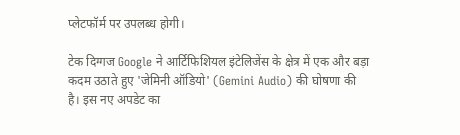प्लेटफॉर्म पर उपलब्ध होगी।

टेक दिग्गज Google ने आर्टिफिशियल इंटेलिजेंस के क्षेत्र में एक और बड़ा कदम उठाते हुए 'जेमिनी ऑडियो' (Gemini Audio) की घोषणा की है। इस नए अपडेट का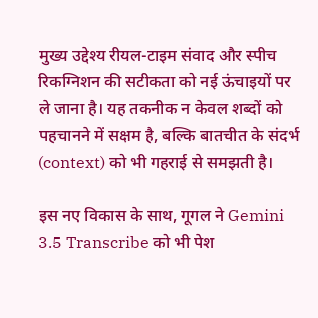मुख्य उद्देश्य रीयल-टाइम संवाद और स्पीच रिकग्निशन की सटीकता को नई ऊंचाइयों पर ले जाना है। यह तकनीक न केवल शब्दों को पहचानने में सक्षम है, बल्कि बातचीत के संदर्भ (context) को भी गहराई से समझती है।

इस नए विकास के साथ, गूगल ने Gemini 3.5 Transcribe को भी पेश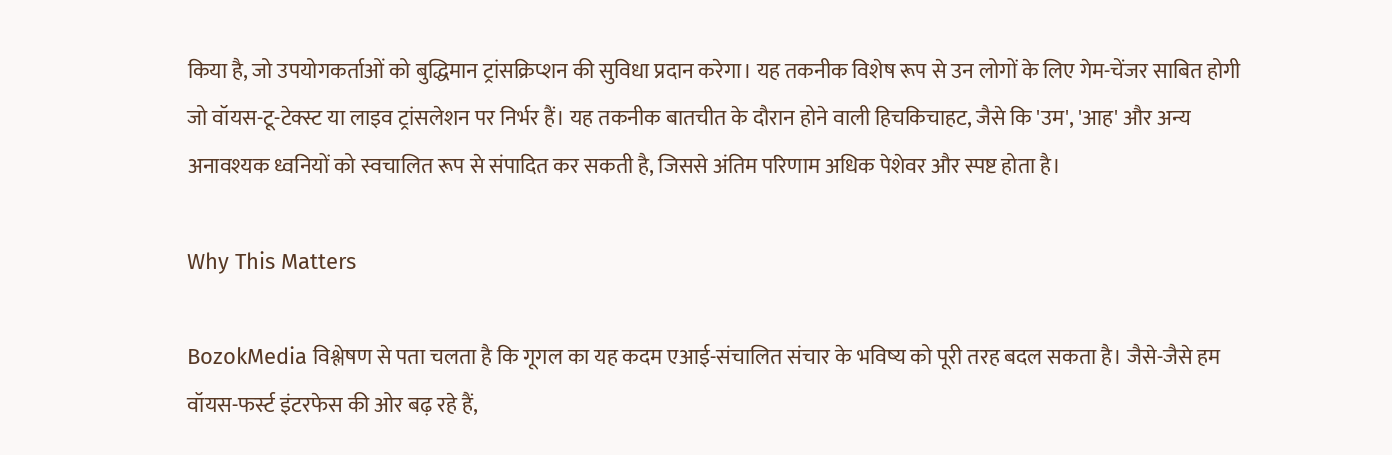किया है, जो उपयोगकर्ताओं को बुद्धिमान ट्रांसक्रिप्शन की सुविधा प्रदान करेगा। यह तकनीक विशेष रूप से उन लोगों के लिए गेम-चेंजर साबित होगी जो वॉयस-टू-टेक्स्ट या लाइव ट्रांसलेशन पर निर्भर हैं। यह तकनीक बातचीत के दौरान होने वाली हिचकिचाहट, जैसे कि 'उम', 'आह' और अन्य अनावश्यक ध्वनियों को स्वचालित रूप से संपादित कर सकती है, जिससे अंतिम परिणाम अधिक पेशेवर और स्पष्ट होता है।

Why This Matters

BozokMedia विश्लेषण से पता चलता है कि गूगल का यह कदम एआई-संचालित संचार के भविष्य को पूरी तरह बदल सकता है। जैसे-जैसे हम वॉयस-फर्स्ट इंटरफेस की ओर बढ़ रहे हैं,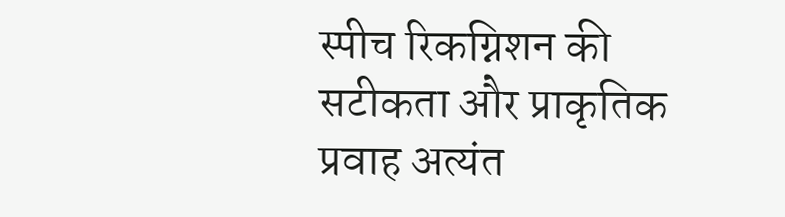स्पीच रिकग्निशन की सटीकता और प्राकृतिक प्रवाह अत्यंत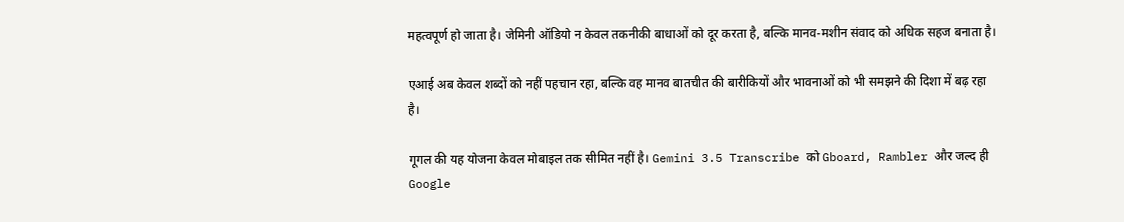महत्वपूर्ण हो जाता है। जेमिनी ऑडियो न केवल तकनीकी बाधाओं को दूर करता है, बल्कि मानव-मशीन संवाद को अधिक सहज बनाता है।

एआई अब केवल शब्दों को नहीं पहचान रहा, बल्कि वह मानव बातचीत की बारीकियों और भावनाओं को भी समझने की दिशा में बढ़ रहा है।

गूगल की यह योजना केवल मोबाइल तक सीमित नहीं है। Gemini 3.5 Transcribe को Gboard, Rambler और जल्द ही Google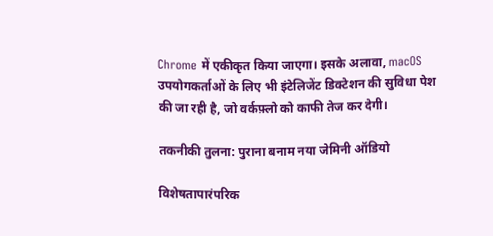Chrome में एकीकृत किया जाएगा। इसके अलावा, macOS उपयोगकर्ताओं के लिए भी इंटेलिजेंट डिक्टेशन की सुविधा पेश की जा रही है, जो वर्कफ़्लो को काफी तेज कर देगी।

तकनीकी तुलना: पुराना बनाम नया जेमिनी ऑडियो

विशेषतापारंपरिक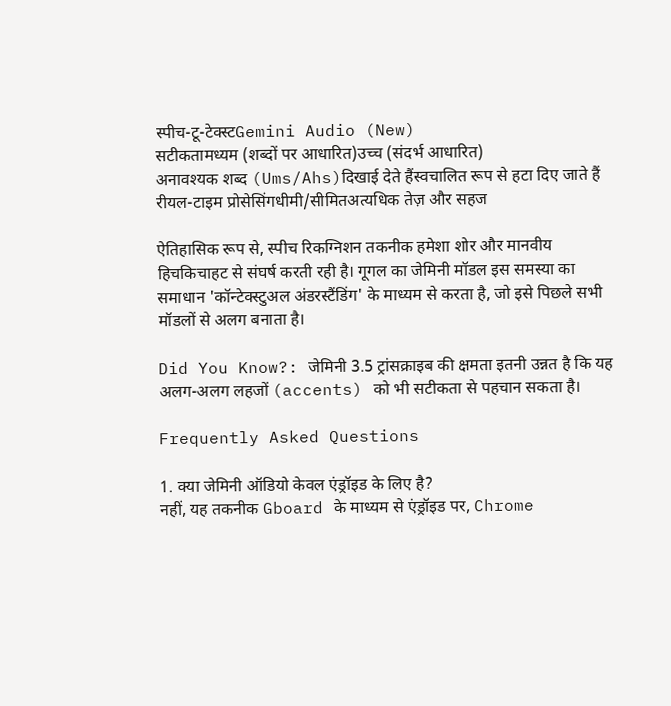स्पीच-टू-टेक्स्टGemini Audio (New)
सटीकतामध्यम (शब्दों पर आधारित)उच्च (संदर्भ आधारित)
अनावश्यक शब्द (Ums/Ahs)दिखाई देते हैंस्वचालित रूप से हटा दिए जाते हैं
रीयल-टाइम प्रोसेसिंगधीमी/सीमितअत्यधिक तेज़ और सहज

ऐतिहासिक रूप से, स्पीच रिकग्निशन तकनीक हमेशा शोर और मानवीय हिचकिचाहट से संघर्ष करती रही है। गूगल का जेमिनी मॉडल इस समस्या का समाधान 'कॉन्टेक्स्टुअल अंडरस्टैंडिंग' के माध्यम से करता है, जो इसे पिछले सभी मॉडलों से अलग बनाता है।

Did You Know?: जेमिनी 3.5 ट्रांसक्राइब की क्षमता इतनी उन्नत है कि यह अलग-अलग लहजों (accents) को भी सटीकता से पहचान सकता है।

Frequently Asked Questions

1. क्या जेमिनी ऑडियो केवल एंड्रॉइड के लिए है?
नहीं, यह तकनीक Gboard के माध्यम से एंड्रॉइड पर, Chrome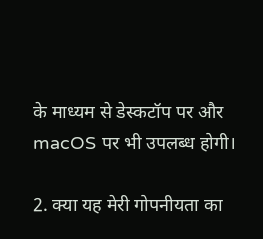के माध्यम से डेस्कटॉप पर और macOS पर भी उपलब्ध होगी।

2. क्या यह मेरी गोपनीयता का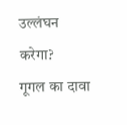उल्लंघन करेगा?
गूगल का दावा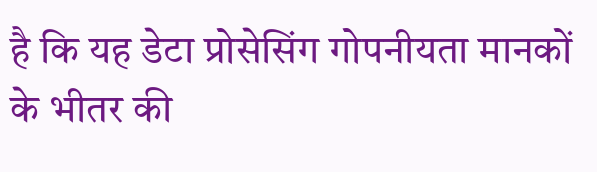है कि यह डेटा प्रोसेसिंग गोपनीयता मानकों के भीतर की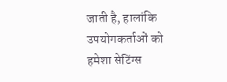जाती है, हालांकि उपयोगकर्ताओं को हमेशा सेटिंग्स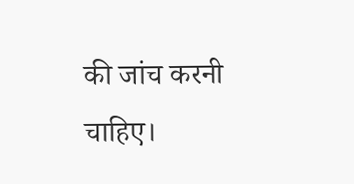की जांच करनी चाहिए।